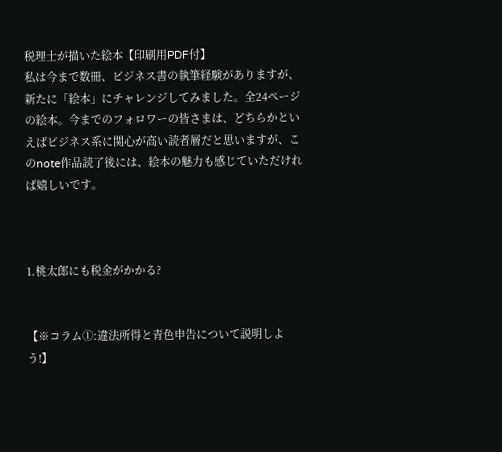税理士が描いた絵本【印刷用PDF付】
私は今まで数冊、ビジネス書の執筆経験がありますが、新たに「絵本」にチャレンジしてみました。全24ページの絵本。今までのフォロワーの皆さまは、どちらかといえばビジネス系に関心が高い読者層だと思いますが、このnote作品読了後には、絵本の魅力も感じていただければ嬉しいです。



1.桃太郎にも税金がかかる?


【※コラム①:違法所得と青色申告について説明しよう!】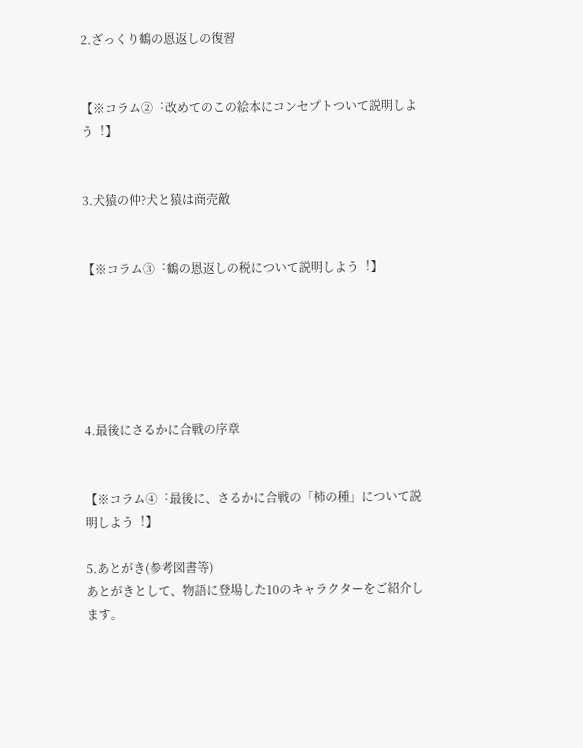2.ざっくり鶴の恩返しの復習


【※コラム②︓改めてのこの絵本にコンセプトついて説明しよう︕】


3.犬猿の仲?犬と猿は商売敵


【※コラム③︓鶴の恩返しの税について説明しよう︕】






4.最後にさるかに合戦の序章


【※コラム④︓最後に、さるかに合戦の「柿の種」について説明しよう︕】

5.あとがき(参考図書等)
あとがきとして、物語に登場した10のキャラクターをご紹介します。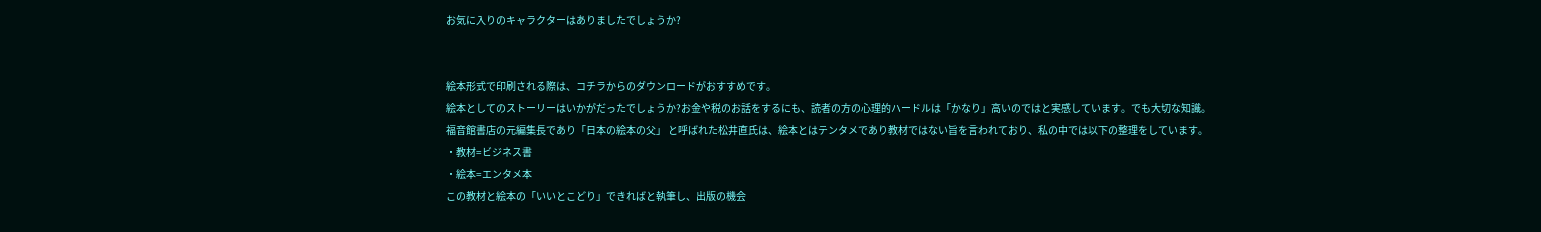お気に入りのキャラクターはありましたでしょうか?


絵本形式で印刷される際は、コチラからのダウンロードがおすすめです。
絵本としてのストーリーはいかがだったでしょうか?お金や税のお話をするにも、読者の方の心理的ハードルは「かなり」高いのではと実感しています。でも大切な知識。
福音館書店の元編集長であり「日本の絵本の父」 と呼ばれた松井直氏は、絵本とはテンタメであり教材ではない旨を言われており、私の中では以下の整理をしています。
・教材=ビジネス書
・絵本=エンタメ本
この教材と絵本の「いいとこどり」できればと執筆し、出版の機会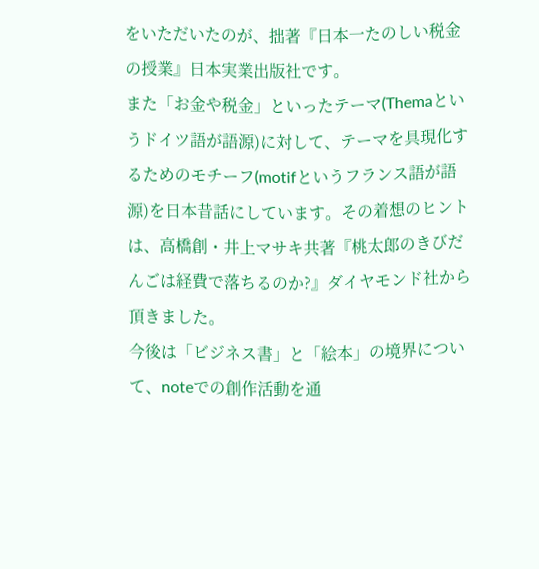をいただいたのが、拙著『日本一たのしい税金の授業』日本実業出版社です。
また「お金や税金」といったテーマ(Themaというドイツ語が語源)に対して、テーマを具現化するためのモチーフ(motifというフランス語が語源)を日本昔話にしています。その着想のヒントは、高橋創・井上マサキ共著『桃太郎のきびだんごは経費で落ちるのか?』ダイヤモンド社から頂きました。
今後は「ビジネス書」と「絵本」の境界について、noteでの創作活動を通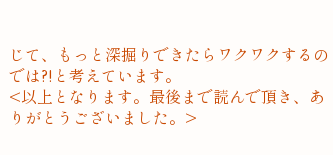じて、もっと深掘りできたらワクワクするのでは?!と考えています。
<以上となります。最後まで読んで頂き、ありがとうございました。>